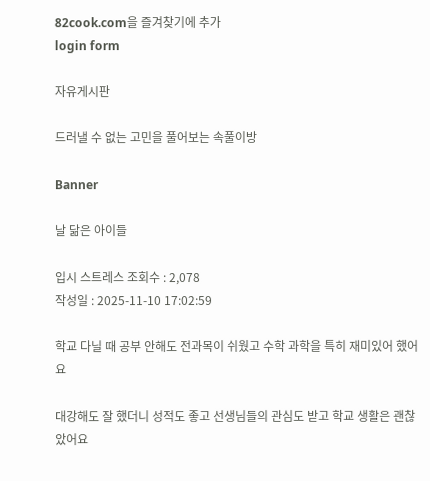82cook.com을 즐겨찾기에 추가
login form

자유게시판

드러낼 수 없는 고민을 풀어보는 속풀이방

Banner

날 닮은 아이들

입시 스트레스 조회수 : 2,078
작성일 : 2025-11-10 17:02:59

학교 다닐 때 공부 안해도 전과목이 쉬웠고 수학 과학을 특히 재미있어 했어요

대강해도 잘 했더니 성적도 좋고 선생님들의 관심도 받고 학교 생활은 괜찮았어요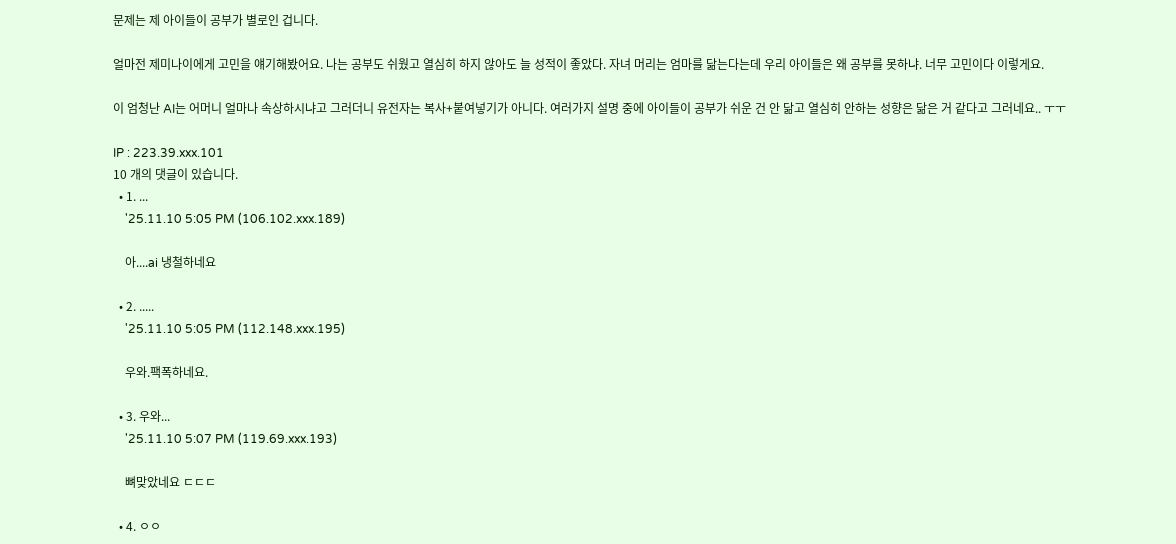문제는 제 아이들이 공부가 별로인 겁니다.

얼마전 제미나이에게 고민을 얘기해봤어요. 나는 공부도 쉬웠고 열심히 하지 않아도 늘 성적이 좋았다. 자녀 머리는 엄마를 닮는다는데 우리 아이들은 왜 공부를 못하냐. 너무 고민이다 이렇게요.

이 엄청난 AI는 어머니 얼마나 속상하시냐고 그러더니 유전자는 복사+붙여넣기가 아니다. 여러가지 설명 중에 아이들이 공부가 쉬운 건 안 닮고 열심히 안하는 성향은 닮은 거 같다고 그러네요.. ㅜㅜ

IP : 223.39.xxx.101
10 개의 댓글이 있습니다.
  • 1. ...
    '25.11.10 5:05 PM (106.102.xxx.189)

    아....ai 냉철하네요

  • 2. .....
    '25.11.10 5:05 PM (112.148.xxx.195)

    우와.팩폭하네요.

  • 3. 우와...
    '25.11.10 5:07 PM (119.69.xxx.193)

    뼈맞았네요 ㄷㄷㄷ

  • 4. ㅇㅇ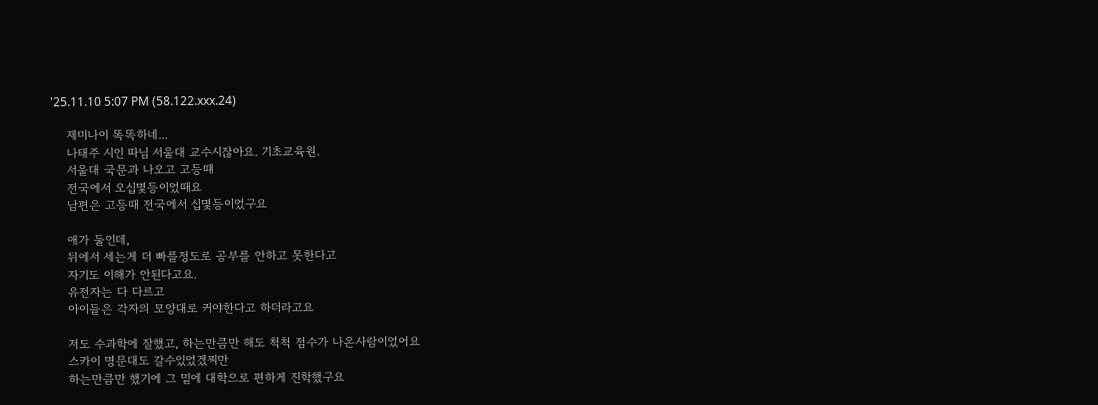'25.11.10 5:07 PM (58.122.xxx.24)

    제미나이 똑똑하네...
    나태주 시인 따님 서울대 교수시잖아요. 기초교육원.
    서울대 국문과 나오고 고등떄
    전국에서 오십몇등이었때요
    남편은 고등때 전국에서 십몇등이었구요

    애가 둘인데,
    뒤에서 세는게 더 빠를정도로 공부를 안하고 못한다고
    자기도 이해가 안된다고요.
    유전자는 다 다르고
    아이들은 각자의 모양대로 커야한다고 하더라고요

    저도 수과학에 잘했고, 하는만큼만 해도 척척 점수가 나온사람이었어요
    스카이 명문대도 갈수있었겠찌만
    하는만큼만 했기에 그 밑에 대학으로 편하게 진학했구요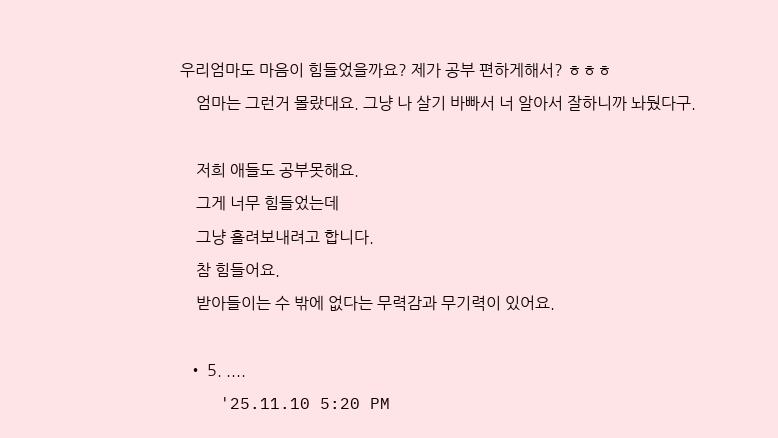우리엄마도 마음이 힘들었을까요? 제가 공부 편하게해서? ㅎㅎㅎ
    엄마는 그런거 몰랐대요. 그냥 나 살기 바빠서 너 알아서 잘하니까 놔뒀다구.

    저희 애들도 공부못해요.
    그게 너무 힘들었는데
    그냥 흘려보내려고 합니다.
    참 힘들어요.
    받아들이는 수 밖에 없다는 무력감과 무기력이 있어요.

  • 5. ....
    '25.11.10 5:20 PM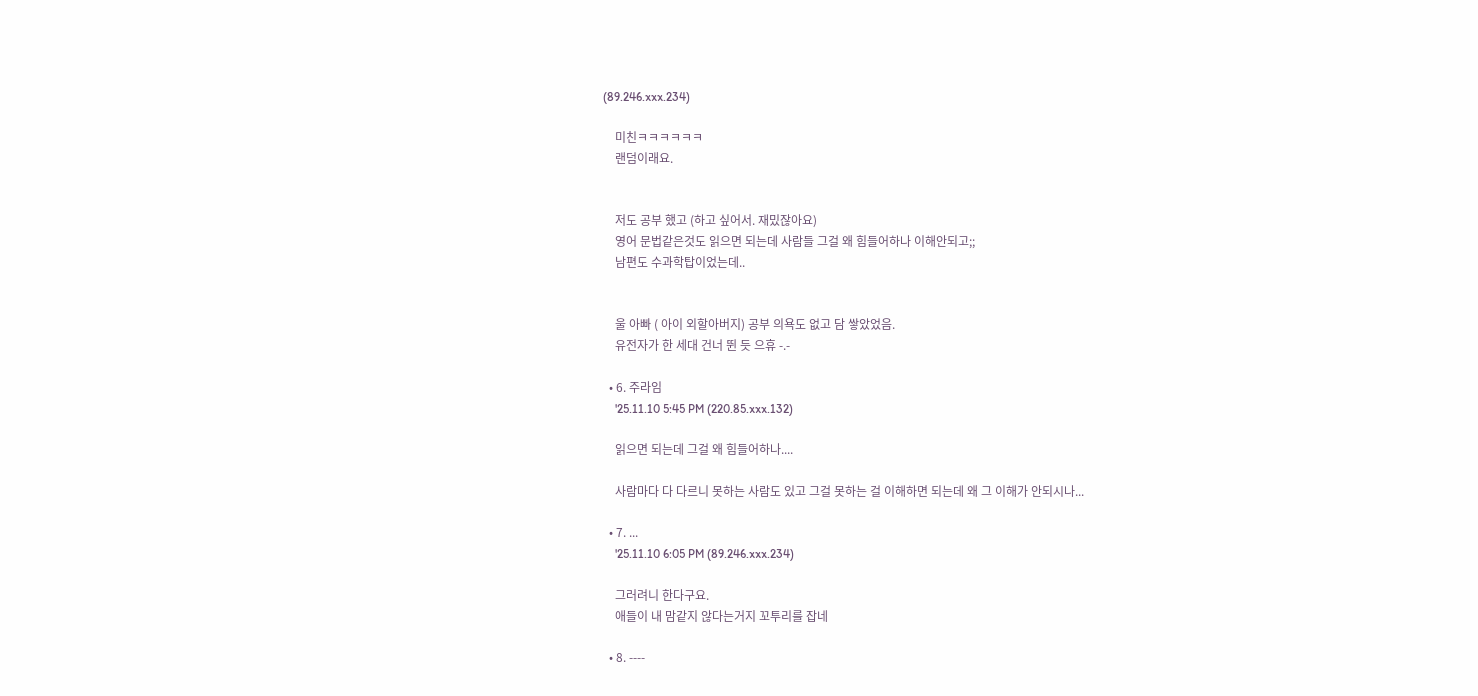(89.246.xxx.234)

    미친ㅋㅋㅋㅋㅋㅋ
    랜덤이래요.


    저도 공부 했고 (하고 싶어서. 재밌잖아요)
    영어 문법같은것도 읽으면 되는데 사람들 그걸 왜 힘들어하나 이해안되고;;
    남편도 수과학탑이었는데..


    울 아빠 ( 아이 외할아버지) 공부 의욕도 없고 담 쌓았었음.
    유전자가 한 세대 건너 뛴 듯 으휴 -.-

  • 6. 주라임
    '25.11.10 5:45 PM (220.85.xxx.132)

    읽으면 되는데 그걸 왜 힘들어하나....

    사람마다 다 다르니 못하는 사람도 있고 그걸 못하는 걸 이해하면 되는데 왜 그 이해가 안되시나...

  • 7. ...
    '25.11.10 6:05 PM (89.246.xxx.234)

    그러려니 한다구요.
    애들이 내 맘같지 않다는거지 꼬투리를 잡네

  • 8. ----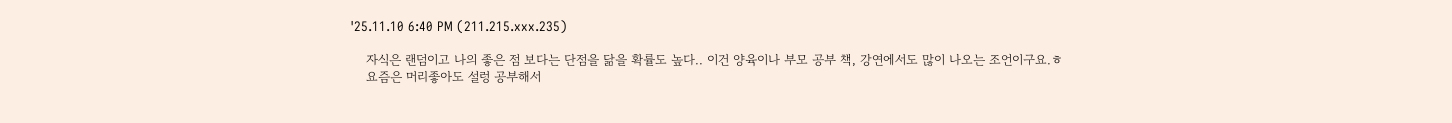'25.11.10 6:40 PM (211.215.xxx.235)

    자식은 랜덤이고 나의 좋은 점 보다는 단점을 닮을 확률도 높다.. 이건 양육이나 부모 공부 책, 강연에서도 많이 나오는 조언이구요.ㅎ
    요즘은 머리좋아도 설렁 공부해서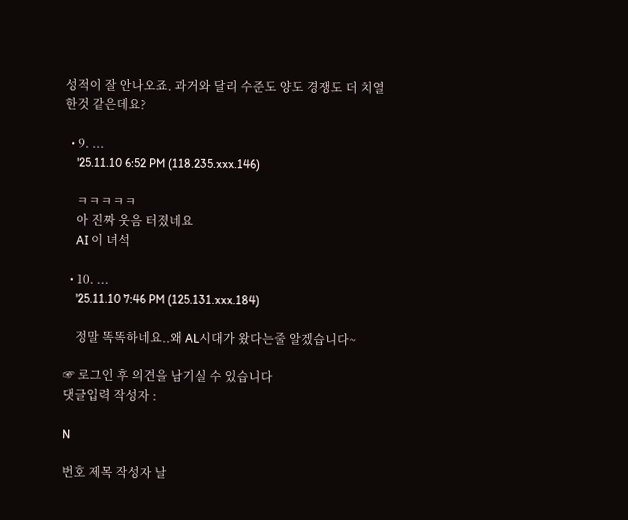성적이 잘 안나오죠. 과거와 달리 수준도 양도 경쟁도 더 치열한것 같은데요?

  • 9. ...
    '25.11.10 6:52 PM (118.235.xxx.146)

    ㅋㅋㅋㅋㅋ
    아 진짜 웃음 터졌네요
    AI 이 녀석

  • 10. ...
    '25.11.10 7:46 PM (125.131.xxx.184)

    정말 똑똑하네요..왜 AL시대가 왔다는줄 알겠습니다~

☞ 로그인 후 의견을 남기실 수 있습니다
댓글입력 작성자 :

N

번호 제목 작성자 날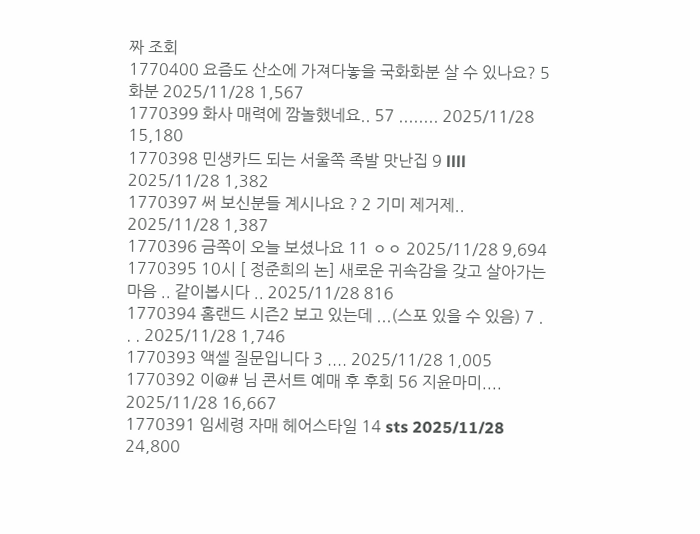짜 조회
1770400 요즘도 산소에 가져다놓을 국화화분 살 수 있나요? 5 화분 2025/11/28 1,567
1770399 화사 매력에 깜놀했네요.. 57 ........ 2025/11/28 15,180
1770398 민생카드 되는 서울쪽 족발 맛난집 9 llll 2025/11/28 1,382
1770397 써 보신분들 계시나요 ? 2 기미 제거제.. 2025/11/28 1,387
1770396 금쪽이 오늘 보셨나요 11 ㅇㅇ 2025/11/28 9,694
1770395 10시 [ 정준희의 논] 새로운 귀속감을 갖고 살아가는 마음 .. 같이봅시다 .. 2025/11/28 816
1770394 홈랜드 시즌2 보고 있는데 ...(스포 있을 수 있음) 7 . . . 2025/11/28 1,746
1770393 액셀 질문입니다 3 .... 2025/11/28 1,005
1770392 이@# 님 콘서트 예매 후 후회 56 지윤마미.... 2025/11/28 16,667
1770391 임세령 자매 헤어스타일 14 sts 2025/11/28 24,800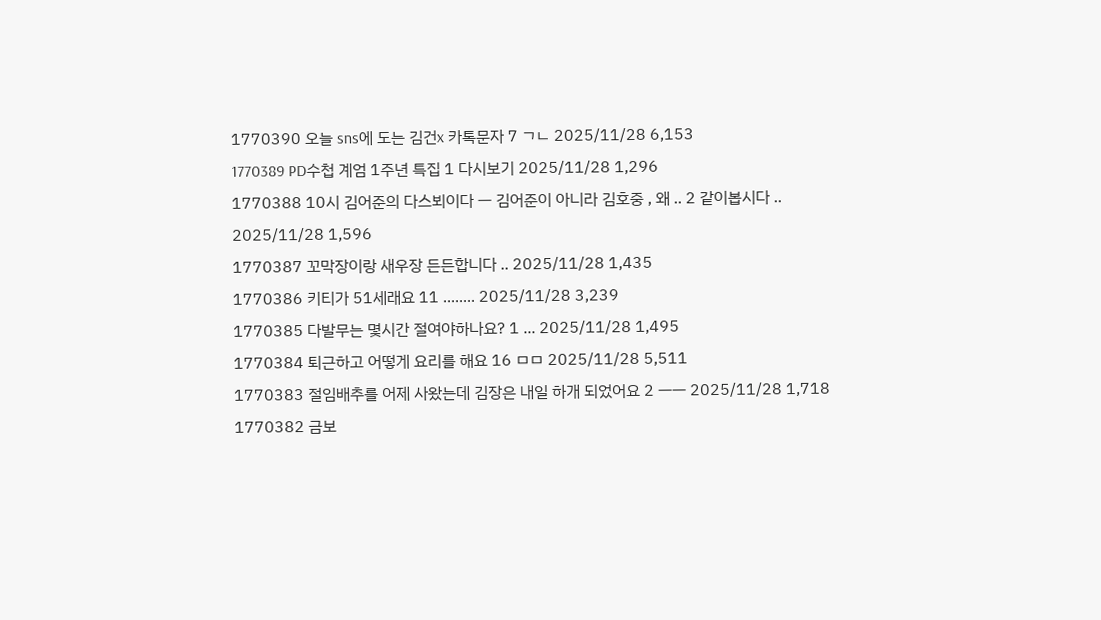1770390 오늘 sns에 도는 김건x 카톡문자 7 ㄱㄴ 2025/11/28 6,153
1770389 PD수첩 계엄 1주년 특집 1 다시보기 2025/11/28 1,296
1770388 10시 김어준의 다스뵈이다 ㅡ 김어준이 아니라 김호중 , 왜 .. 2 같이봅시다 .. 2025/11/28 1,596
1770387 꼬막장이랑 새우장 든든합니다 .. 2025/11/28 1,435
1770386 키티가 51세래요 11 ........ 2025/11/28 3,239
1770385 다발무는 몇시간 절여야하나요? 1 ... 2025/11/28 1,495
1770384 퇴근하고 어떻게 요리를 해요 16 ㅁㅁ 2025/11/28 5,511
1770383 절임배추를 어제 사왔는데 김장은 내일 하개 되었어요 2 ㅡㅡ 2025/11/28 1,718
1770382 금보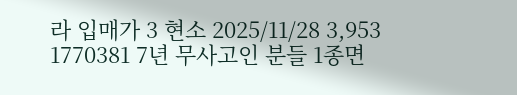라 입매가 3 현소 2025/11/28 3,953
1770381 7년 무사고인 분들 1종면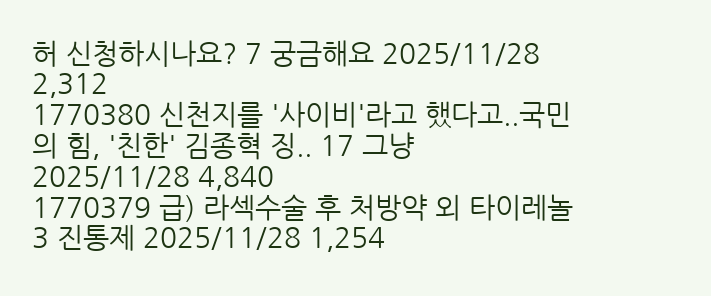허 신청하시나요? 7 궁금해요 2025/11/28 2,312
1770380 신천지를 '사이비'라고 했다고..국민의 힘, '친한' 김종혁 징.. 17 그냥 2025/11/28 4,840
1770379 급) 라섹수술 후 처방약 외 타이레놀 3 진통제 2025/11/28 1,254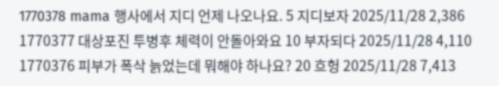1770378 mama 행사에서 지디 언제 나오나요. 5 지디보자 2025/11/28 2,386
1770377 대상포진 투병후 체력이 안돌아와요 10 부자되다 2025/11/28 4,110
1770376 피부가 폭삭 늙었는데 뭐해야 하나요? 20 흐헝 2025/11/28 7,413